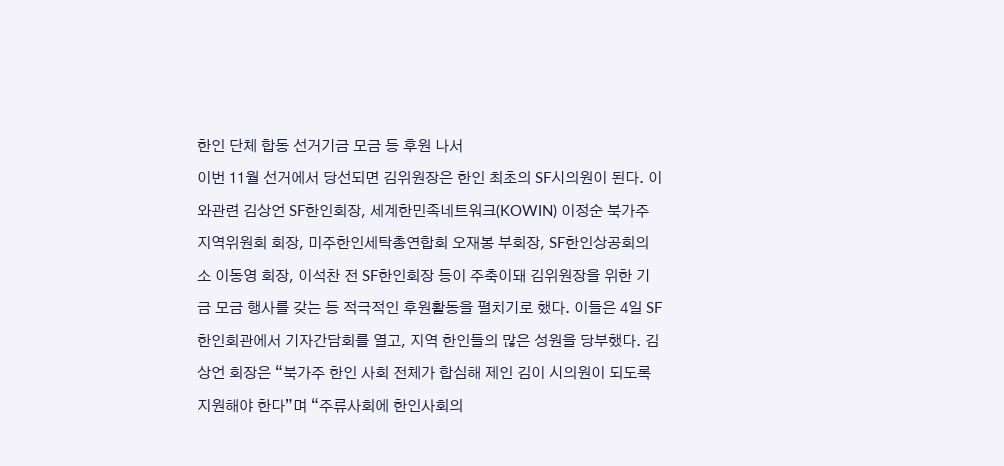한인 단체 합동 선거기금 모금 등 후원 나서
이번 11월 선거에서 당선되면 김위원장은 한인 최초의 SF시의원이 된다. 이와관련 김상언 SF한인회장, 세계한민족네트워크(KOWIN) 이정순 북가주지역위원회 회장, 미주한인세탁총연합회 오재봉 부회장, SF한인상공회의소 이동영 회장, 이석찬 전 SF한인회장 등이 주축이돼 김위원장을 위한 기금 모금 행사를 갖는 등 적극적인 후원활동을 펼치기로 했다. 이들은 4일 SF한인회관에서 기자간담회를 열고, 지역 한인들의 많은 성원을 당부했다. 김상언 회장은 “북가주 한인 사회 전체가 합심해 제인 김이 시의원이 되도록 지원해야 한다”며 “주류사회에 한인사회의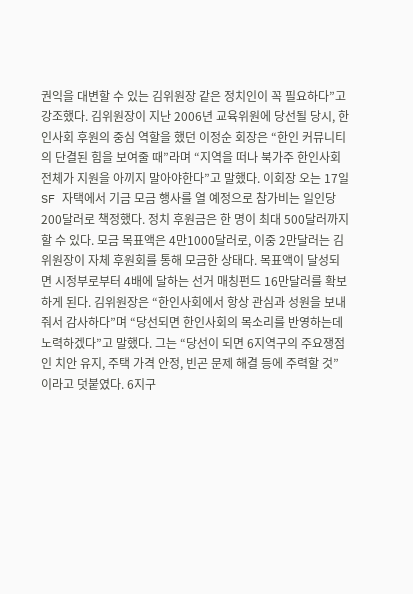권익을 대변할 수 있는 김위원장 같은 정치인이 꼭 필요하다”고 강조했다. 김위원장이 지난 2006년 교육위원에 당선될 당시, 한인사회 후원의 중심 역할을 했던 이정순 회장은 “한인 커뮤니티의 단결된 힘을 보여줄 때”라며 “지역을 떠나 북가주 한인사회 전체가 지원을 아끼지 말아야한다”고 말했다. 이회장 오는 17일 SF 자택에서 기금 모금 행사를 열 예정으로 참가비는 일인당 200달러로 책정했다. 정치 후원금은 한 명이 최대 500달러까지 할 수 있다. 모금 목표액은 4만1000달러로, 이중 2만달러는 김위원장이 자체 후원회를 통해 모금한 상태다. 목표액이 달성되면 시정부로부터 4배에 달하는 선거 매칭펀드 16만달러를 확보하게 된다. 김위원장은 “한인사회에서 항상 관심과 성원을 보내줘서 감사하다”며 “당선되면 한인사회의 목소리를 반영하는데 노력하겠다”고 말했다. 그는 “당선이 되면 6지역구의 주요쟁점인 치안 유지, 주택 가격 안정, 빈곤 문제 해결 등에 주력할 것”이라고 덧붙였다. 6지구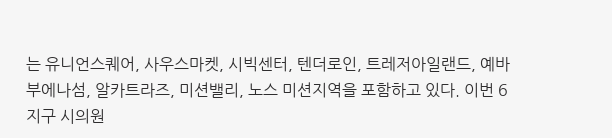는 유니언스퀘어, 사우스마켓, 시빅센터, 텐더로인, 트레저아일랜드, 예바부에나섬, 알카트라즈, 미션밸리, 노스 미션지역을 포함하고 있다. 이번 6지구 시의원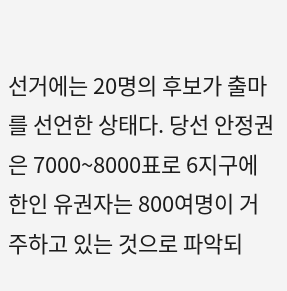선거에는 20명의 후보가 출마를 선언한 상태다. 당선 안정권은 7000~8000표로 6지구에 한인 유권자는 800여명이 거주하고 있는 것으로 파악되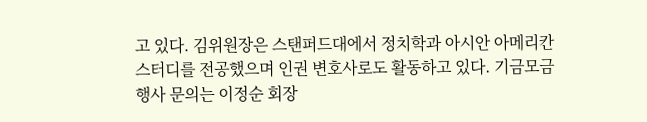고 있다. 김위원장은 스탠퍼드대에서 정치학과 아시안 아메리칸 스터디를 전공했으며 인권 변호사로도 활동하고 있다. 기금모금 행사 문의는 이정순 회장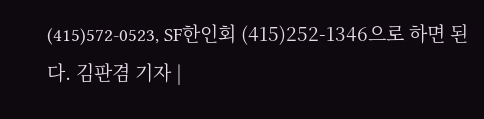(415)572-0523, SF한인회 (415)252-1346으로 하면 된다. 김판겸 기자 |